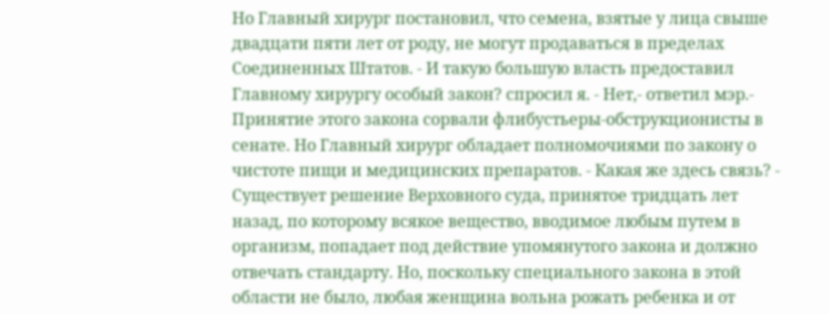Но Главный хирург постановил, что семена, взятые у лица свыше двадцати пяти лет от роду, не могут продаваться в пределах Соединенных Штатов. - И такую большую власть предоставил Главному хирургу особый закон? спросил я. - Нет,- ответил мэр.- Принятие этого закона сорвали флибустьеры-обструкционисты в сенате. Но Главный хирург обладает полномочиями по закону о чистоте пищи и медицинских препаратов. - Какая же здесь связь? - Существует решение Верховного суда, принятое тридцать лет назад, по которому всякое вещество, вводимое любым путем в организм, попадает под действие упомянутого закона и должно отвечать стандарту. Но, поскольку специального закона в этой области не было, любая женщина вольна рожать ребенка и от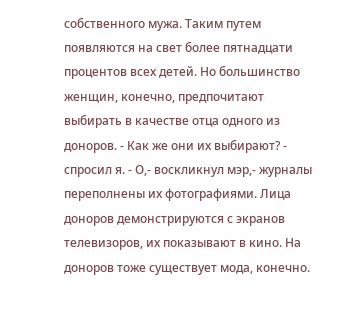собственного мужа. Таким путем появляются на свет более пятнадцати процентов всех детей. Но большинство женщин, конечно, предпочитают выбирать в качестве отца одного из доноров. - Как же они их выбирают? - спросил я. - О,- воскликнул мэр,- журналы переполнены их фотографиями. Лица доноров демонстрируются с экранов телевизоров, их показывают в кино. На доноров тоже существует мода, конечно.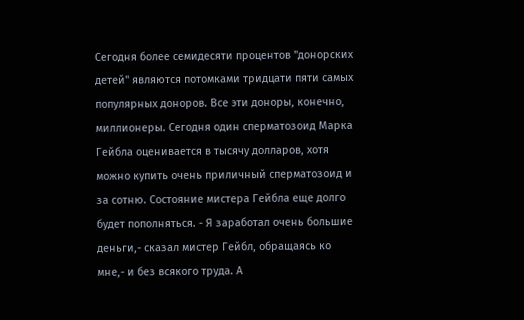Сегодня более семидесяти процентов "донорских детей" являются потомками тридцати пяти самых популярных доноров. Все эти доноры, конечно, миллионеры. Сегодня один сперматозоид Марка Гейбла оценивается в тысячу долларов, хотя можно купить очень приличный сперматозоид и за сотню. Состояние мистера Гейбла еще долго будет пополняться. - Я заработал очень большие деньги,- сказал мистер Гейбл, обращаясь ко мне,- и без всякого труда. А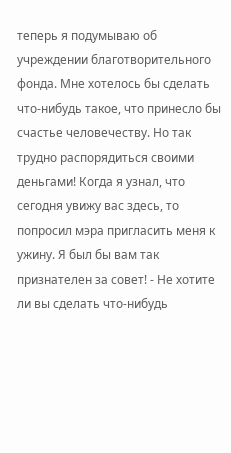теперь я подумываю об учреждении благотворительного фонда. Мне хотелось бы сделать что-нибудь такое, что принесло бы счастье человечеству. Но так трудно распорядиться своими деньгами! Когда я узнал, что сегодня увижу вас здесь, то попросил мэра пригласить меня к ужину. Я был бы вам так признателен за совет! - Не хотите ли вы сделать что-нибудь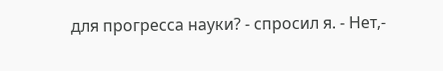для прогресса науки? - спросил я. - Нет,-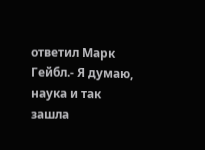ответил Марк Гейбл.- Я думаю, наука и так зашла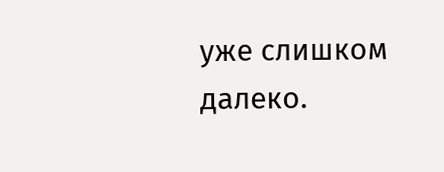уже слишком далеко.